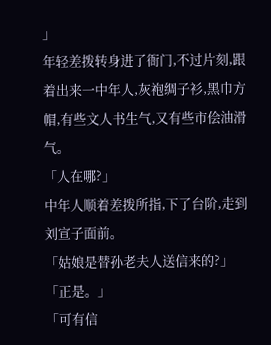」
年轻差拨转身进了衙门,不过片刻,跟着出来一中年人,灰袍绸子衫,黑巾方帽,有些文人书生气,又有些市侩油滑气。
「人在哪?」
中年人顺着差拨所指,下了台阶,走到刘宣子面前。
「姑娘是替孙老夫人送信来的?」
「正是。」
「可有信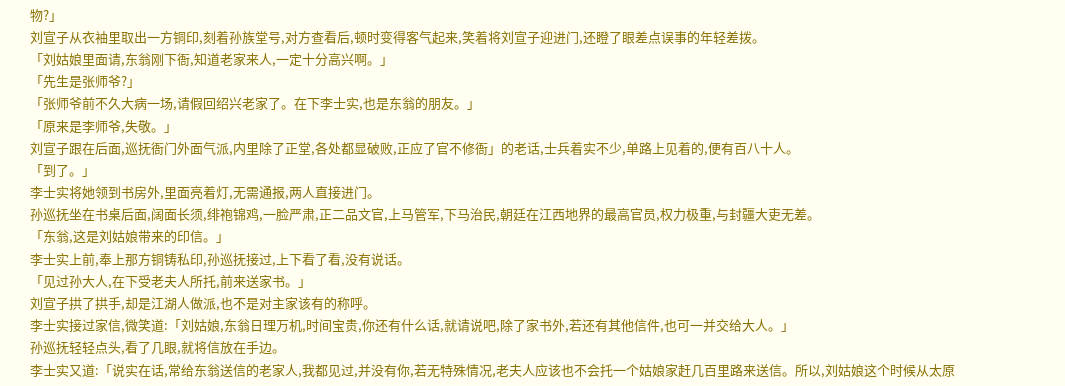物?」
刘宣子从衣袖里取出一方铜印,刻着孙族堂号,对方查看后,顿时变得客气起来,笑着将刘宣子迎进门,还瞪了眼差点误事的年轻差拨。
「刘姑娘里面请,东翁刚下衙,知道老家来人,一定十分高兴啊。」
「先生是张师爷?」
「张师爷前不久大病一场,请假回绍兴老家了。在下李士实,也是东翁的朋友。」
「原来是李师爷,失敬。」
刘宣子跟在后面,巡抚衙门外面气派,内里除了正堂,各处都显破败,正应了官不修衙」的老话,士兵着实不少,单路上见着的,便有百八十人。
「到了。」
李士实将她领到书房外,里面亮着灯,无需通报,两人直接进门。
孙巡抚坐在书桌后面,阔面长须,绯袍锦鸡,一脸严肃,正二品文官,上马管军,下马治民,朝廷在江西地界的最高官员,权力极重,与封疆大吏无差。
「东翁,这是刘姑娘带来的印信。」
李士实上前,奉上那方铜铸私印,孙巡抚接过,上下看了看,没有说话。
「见过孙大人,在下受老夫人所托,前来送家书。」
刘宣子拱了拱手,却是江湖人做派,也不是对主家该有的称呼。
李士实接过家信,微笑道:「刘姑娘,东翁日理万机,时间宝贵,你还有什么话,就请说吧,除了家书外,若还有其他信件,也可一并交给大人。」
孙巡抚轻轻点头,看了几眼,就将信放在手边。
李士实又道:「说实在话,常给东翁送信的老家人,我都见过,并没有你,若无特殊情况,老夫人应该也不会托一个姑娘家赶几百里路来送信。所以,刘姑娘这个时候从太原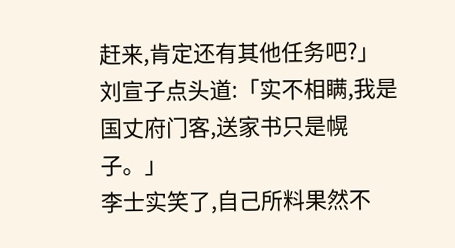赶来,肯定还有其他任务吧?」
刘宣子点头道:「实不相瞒,我是国丈府门客,送家书只是幌子。」
李士实笑了,自己所料果然不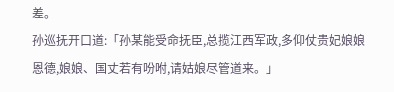差。
孙巡抚开口道:「孙某能受命抚臣,总揽江西军政,多仰仗贵妃娘娘恩德,娘娘、国丈若有吩咐,请姑娘尽管道来。」